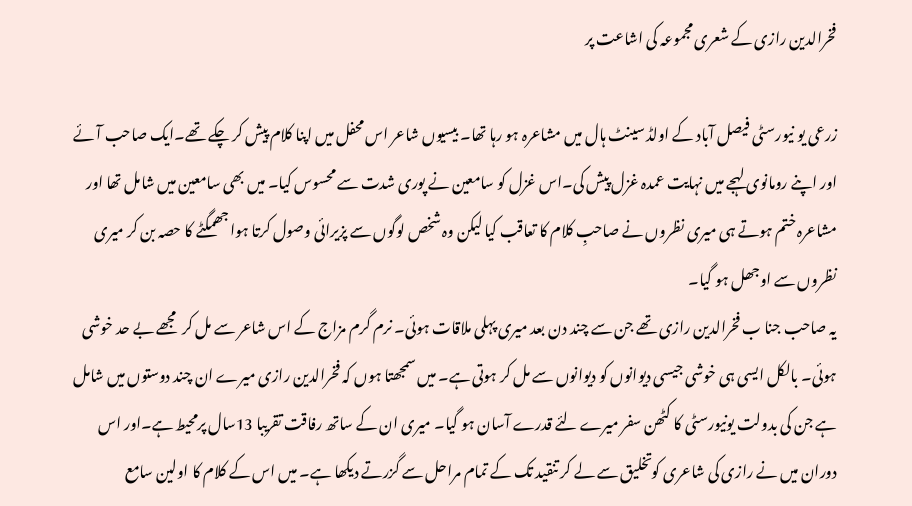فخرالدین رازی کے شعری مجموعہ کی اشاعت پر

زرعی یو نیورسٹی فیصل آباد کے اولڈ سینٹ ہال میں مشاعرہ ہو رہا تھا۔ بیسیوں شاعر اس محفل میں اپنا کلام پیش کر چکے تھے۔ایک صاحب آئے اور اپنے رومانوی لہجے میں نہایت عمدہ غزل پیش کی۔اس غزل کو سامعین نے پوری شدت سے محسوس کیا۔ میں بھی سامعین میں شامل تھا اور مشاعرہ ختم ہوتے ہی میری نظروں نے صاحبِ کلام کا تعاقب کیا لیکن وہ شخص لوگوں سے پزیرائی وصول کرتا ہوا جھمگٹے کا حصہ بن کر میری نظروں سے اوجھل ہو گیا۔
یہ صاحب جنا ب فخرالدین رازی تھے جن سے چند دن بعد میری پہلی ملاقات ہوئی۔ نرم گرم مزاج کے اس شاعر سے مل کر  مجھے بے حد خوشی ہوئی۔ بالکل ایسی ہی خوشی جیسی دیوانوں کو دیوانوں سے مل کر ہوتی ہے۔ میں سمجھتا ہوں کہ فخرالدین رازی میرے ان چند دوستوں میں شامل ہے جن کی بدولت یونیورسٹی کا کٹھن سفر میرے لئے قدرے آسان ہو گیا۔ میری ان کے ساتھ رفاقت تقریبا 13سال پرمحیط ہے۔اور اس دوران میں نے رازی کی شاعری کوتخلیق سے لے کر تنقید تک کے تمام مراحل سے گزرتے دیکھا ہے۔ میں اس کے کلام کا اولین سامع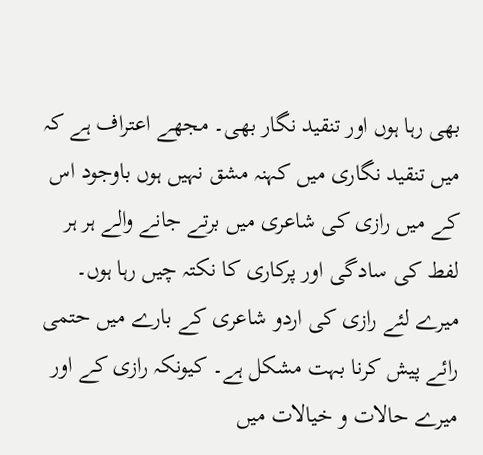بھی رہا ہوں اور تنقید نگار بھی۔ مجھے اعتراف ہے کہ میں تنقید نگاری میں کہنہ مشق نہیں ہوں باوجود اس کے میں رازی کی شاعری میں برتے جانے والے ہر ہر لفط کی سادگی اور پرکاری کا نکتہ چیں رہا ہوں۔
میرے لئے رازی کی اردو شاعری کے بارے میں حتمی رائے پیش کرنا بہت مشکل ہے۔ کیونکہ رازی کے اور میرے حالات و خیالات میں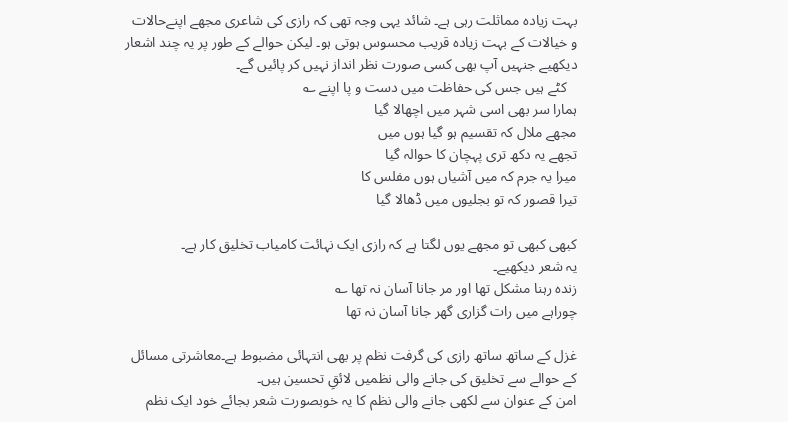بہت زیادہ مماثلت رہی ہے۔ شائد یہی وجہ تھی کہ رازی کی شاعری مجھے اپنےحالات و خیالات کے بہت زیادہ قریب محسوس ہوتی ہو۔ لیکن حوالے کے طور پر یہ چند اشعار دیکھیے جنہیں آپ بھی کسی صورت نظر انداز نہیں کر پائیں گے۔
   کٹے ہیں جس کی حفاظت میں دست و پا اپنے ؎
ہمارا سر بھی اسی شہر میں اچھالا گیا
مجھے ملال کہ تقسیم ہو گیا ہوں میں
تجھے یہ دکھ تری پہچان کا حوالہ گیا
میرا یہ جرم کہ میں آشیاں ہوں مفلس کا
تیرا قصور کہ تو بجلیوں میں ڈھالا گیا

کبھی کبھی تو مجھے یوں لگتا ہے کہ رازی ایک نہائت کامیاب تخلیق کار ہے۔
یہ شعر دیکھیے۔
زندہ رہنا مشکل تھا اور مر جانا آسان نہ تھا ؎
چوراہے میں رات گزاری گھر جانا آسان نہ تھا

غزل کے ساتھ ساتھ رازی کی گرفت نظم پر بھی انتہائی مضبوط ہے۔معاشرتی مسائل کے حوالے سے تخلیق کی جانے والی نظمیں لائقِ تحسین ہیں۔
امن کے عنوان سے لکھی جانے والی نظم کا یہ خوبصورت شعر بجائے خود ایک نظم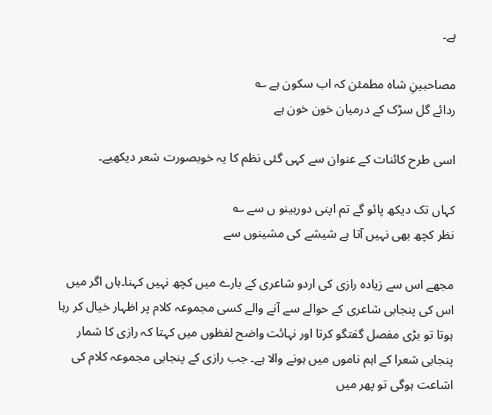ہے۔

مصاحبینِ شاہ مطمئن کہ اب سکون ہے ؎
ردائے گل سڑک کے درمیان خون خون ہے

اسی طرح کائنات کے عنوان سے کہی گئی نظم کا یہ خوبصورت شعر دیکھیے۔

کہاں تک دیکھ پائو گے تم اپنی دوربینو ں سے ؎
نظر کچھ بھی نہیں آتا ہے شیشے کی مشینوں سے

مجھے اس سے زیادہ رازی کی اردو شاعری کے بارے میں کچھ نہیں کہنا۔ہاں اگر میں اس کی پنجابی شاعری کے حوالے سے آنے والے کسی مجموعہ کلام پر اظہار خیال کر رہا ہوتا تو بڑی مفصل گفتگو کرتا اور نہائت واضح لفظوں میں کہتا کہ رازی کا شمار پنجابی شعرا کے اہم ناموں میں ہونے والا ہے۔ جب رازی کے پنجابی مجموعہ کلام کی اشاعت ہوگی تو پھر میں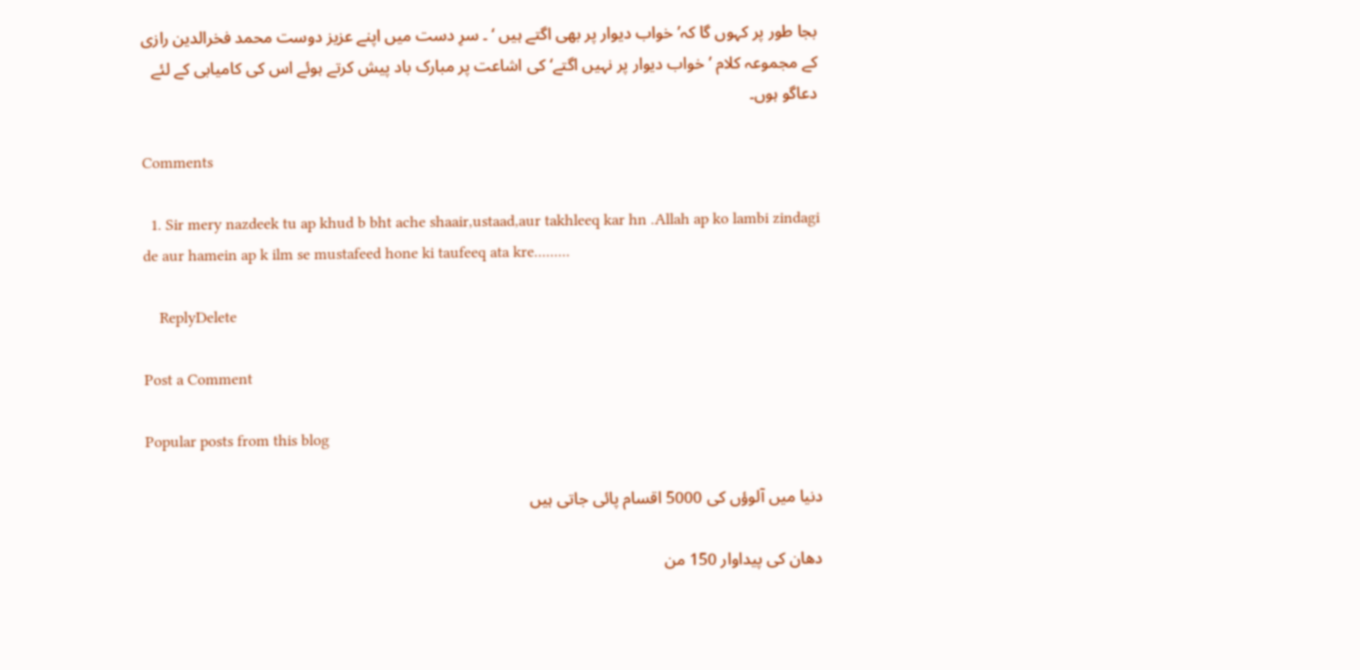بجا طور پر کہوں گا کہ’خواب دیوار پر بھی اگتے ہیں ‘ ۔ سرِ دست میں اپنے عزیز دوست محمد فخرالدین رازی کے مجموعہ کلام ’خواب دیوار پر نہیں اگتے‘ کی اشاعت پر مبارک باد پیش کرتے ہوئے اس کی کامیابی کے لئے دعاگو ہوں۔

Comments

  1. Sir mery nazdeek tu ap khud b bht ache shaair,ustaad,aur takhleeq kar hn .Allah ap ko lambi zindagi de aur hamein ap k ilm se mustafeed hone ki taufeeq ata kre.........

    ReplyDelete

Post a Comment

Popular posts from this blog

دنیا میں آلوؤں کی 5000 اقسام پائی جاتی ہیں

دھان کی پیداوار 150 من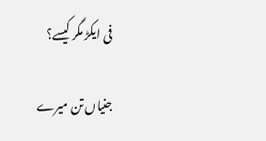فی ایکڑ مگر کیسے؟

جنیاں تن میرے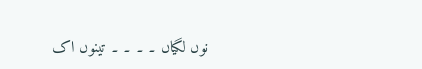نوں لگیاں ۔ ۔ ۔ ۔ تینوں اک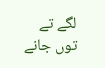لگے تے توں جانے